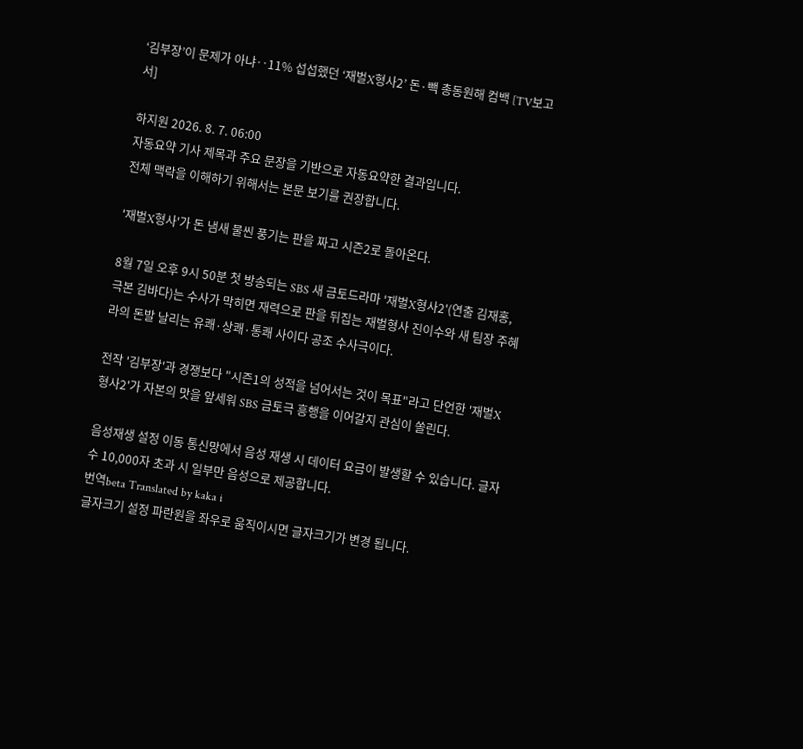‘김부장’이 문제가 아냐‥11% 섭섭했던 ‘재벌X형사2’ 돈·빽 총동원해 컴백 [TV보고서]

하지원 2026. 8. 7. 06:00
자동요약 기사 제목과 주요 문장을 기반으로 자동요약한 결과입니다.
전체 맥락을 이해하기 위해서는 본문 보기를 권장합니다.

'재벌X형사'가 돈 냄새 물씬 풍기는 판을 짜고 시즌2로 돌아온다.

8월 7일 오후 9시 50분 첫 방송되는 SBS 새 금토드라마 '재벌X형사2'(연출 김재홍, 극본 김바다)는 수사가 막히면 재력으로 판을 뒤집는 재벌형사 진이수와 새 팀장 주혜라의 돈발 날리는 유쾌·상쾌·통쾌 사이다 공조 수사극이다.

전작 '김부장'과 경쟁보다 "시즌1의 성적을 넘어서는 것이 목표"라고 단언한 '재벌X형사2'가 자본의 맛을 앞세워 SBS 금토극 흥행을 이어갈지 관심이 쏠린다.

음성재생 설정 이동 통신망에서 음성 재생 시 데이터 요금이 발생할 수 있습니다. 글자 수 10,000자 초과 시 일부만 음성으로 제공합니다.
번역beta Translated by kaka i
글자크기 설정 파란원을 좌우로 움직이시면 글자크기가 변경 됩니다.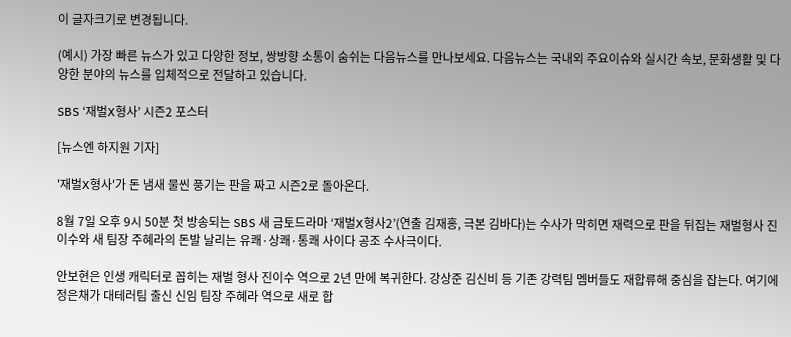이 글자크기로 변경됩니다.

(예시) 가장 빠른 뉴스가 있고 다양한 정보, 쌍방향 소통이 숨쉬는 다음뉴스를 만나보세요. 다음뉴스는 국내외 주요이슈와 실시간 속보, 문화생활 및 다양한 분야의 뉴스를 입체적으로 전달하고 있습니다.

SBS ‘재벌X형사’ 시즌2 포스터

[뉴스엔 하지원 기자]

'재벌X형사'가 돈 냄새 물씬 풍기는 판을 짜고 시즌2로 돌아온다.

8월 7일 오후 9시 50분 첫 방송되는 SBS 새 금토드라마 ‘재벌X형사2’(연출 김재홍, 극본 김바다)는 수사가 막히면 재력으로 판을 뒤집는 재벌형사 진이수와 새 팀장 주혜라의 돈발 날리는 유쾌·상쾌·통쾌 사이다 공조 수사극이다.

안보현은 인생 캐릭터로 꼽히는 재벌 형사 진이수 역으로 2년 만에 복귀한다. 강상준 김신비 등 기존 강력팀 멤버들도 재합류해 중심을 잡는다. 여기에 정은채가 대테러팀 출신 신임 팀장 주혜라 역으로 새로 합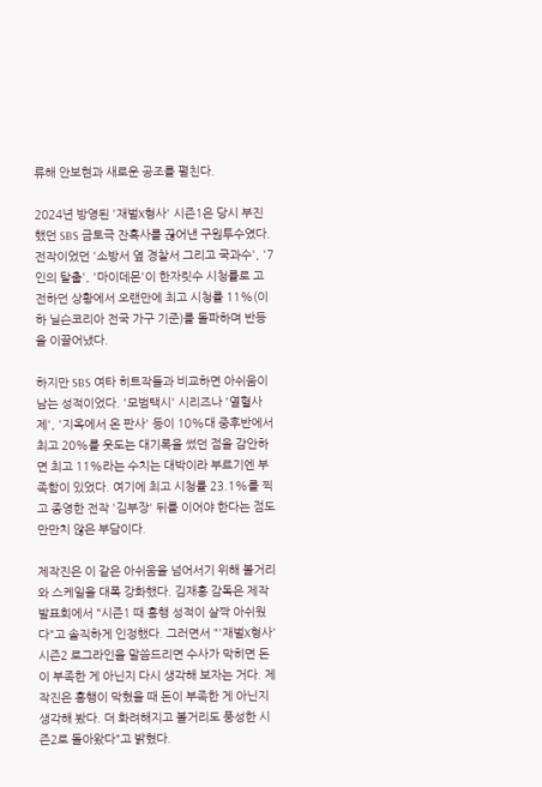류해 안보현과 새로운 공조를 펼친다.

2024년 방영된 '재벌X형사' 시즌1은 당시 부진했던 SBS 금토극 잔혹사를 끊어낸 구원투수였다. 전작이었던 '소방서 옆 경찰서 그리고 국과수', '7인의 탈출', '마이데몬'이 한자릿수 시청률로 고전하던 상황에서 오랜만에 최고 시청률 11%(이하 닐슨코리아 전국 가구 기준)를 돌파하며 반등을 이끌어냈다.

하지만 SBS 여타 히트작들과 비교하면 아쉬움이 남는 성적이었다. '모범택시' 시리즈나 '열혈사제', '지옥에서 온 판사' 등이 10%대 중후반에서 최고 20%를 웃도는 대기록을 썼던 점을 감안하면 최고 11%라는 수치는 대박이라 부르기엔 부족함이 있었다. 여기에 최고 시청률 23.1%를 찍고 종영한 전작 '김부장' 뒤를 이어야 한다는 점도 만만치 않은 부담이다.

제작진은 이 같은 아쉬움을 넘어서기 위해 볼거리와 스케일을 대폭 강화했다. 김재홍 감독은 제작발표회에서 "시즌1 때 흥행 성적이 살짝 아쉬웠다"고 솔직하게 인정했다. 그러면서 "'재벌X형사' 시즌2 로그라인을 말씀드리면 수사가 막히면 돈이 부족한 게 아닌지 다시 생각해 보자는 거다. 제작진은 흥행이 막혔을 때 돈이 부족한 게 아닌지 생각해 봤다. 더 화려해지고 볼거리도 풍성한 시즌2로 돌아왔다"고 밝혔다.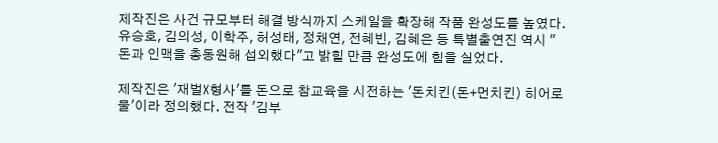제작진은 사건 규모부터 해결 방식까지 스케일을 확장해 작품 완성도를 높였다. 유승호, 김의성, 이학주, 허성태, 정채연, 전혜빈, 김혜은 등 특별출연진 역시 "돈과 인맥을 총동원해 섭외했다"고 밝힐 만큼 완성도에 힘을 실었다.

제작진은 '재벌X형사'를 돈으로 참교육을 시전하는 '돈치킨(돈+먼치킨) 히어로물'이라 정의했다. 전작 '김부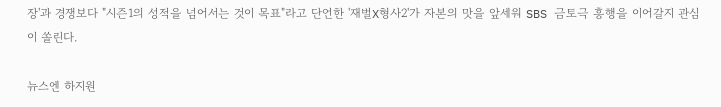장'과 경쟁보다 "시즌1의 성적을 넘어서는 것이 목표"라고 단언한 '재벌X형사2'가 자본의 맛을 앞세워 SBS 금토극 흥행을 이어갈지 관심이 쏠린다.

뉴스엔 하지원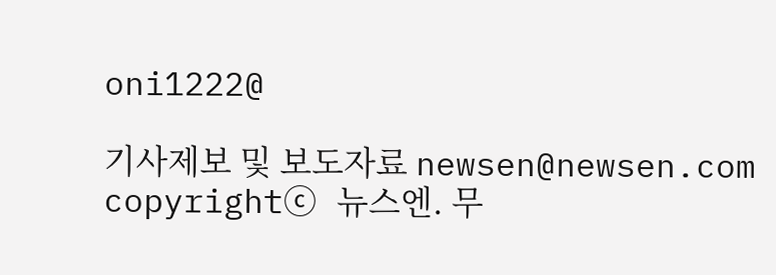oni1222@

기사제보 및 보도자료 newsen@newsen.com copyrightⓒ 뉴스엔. 무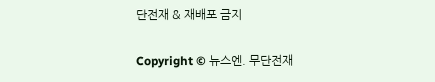단전재 & 재배포 금지

Copyright © 뉴스엔. 무단전재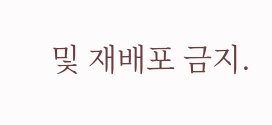및 재배포 금지.